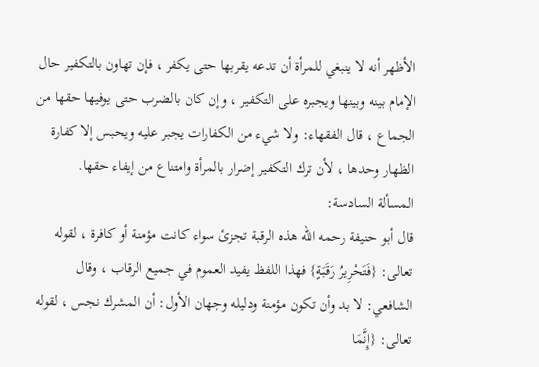الأظهر أنه لا ينبغي للمرأة أن تدعه يقربها حتى يكفر ، فإن تهاون بالتكفير حال الإمام بينه وبينها ويجبره على التكفير ، وإن كان بالضرب حتى يوفيها حقها من الجماع ، قال الفقهاء: ولا شيء من الكفارات يجبر عليه ويحبس إلا كفارة الظهار وحدها ، لأن ترك التكفير إضرار بالمرأة وامتناع من إيفاء حقها.
المسألة السادسة:
قال أبو حنيفة رحمه الله هذه الرقبة تجزئ سواء كانت مؤمنة أو كافرة ، لقوله تعالى: {فَتَحْرِيرُ رَقَبَةٍ} فهذا اللفظ يفيد العموم في جميع الرقاب ، وقال الشافعي: لا بد وأن تكون مؤمنة ودليله وجهان الأول: أن المشرك نجس ، لقوله تعالى: {إِنَّمَا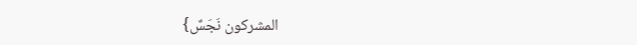المشركون نَجَسٌ}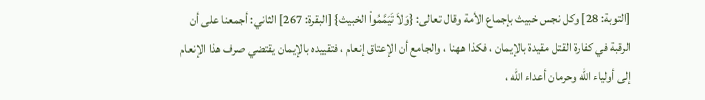[التوبة: 28] وكل نجس خبيث بإجماع الأمة وقال تعالى: {وَلاَ تَيَمَّمُواْ الخبيث} [البقرة: 267] الثاني: أجمعنا على أن الرقبة في كفارة القتل مقيدة بالإيمان ، فكذا ههنا ، والجامع أن الإعتاق إنعام ، فتقييده بالإيمان يقتضي صرف هذا الإنعام إلى أولياء الله وحرمان أعداء الله ،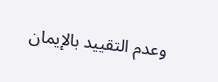وعدم التقييد بالإيمان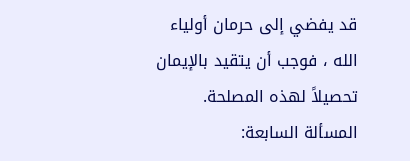قد يفضي إلى حرمان أولياء الله ، فوجب أن يتقيد بالإيمان تحصيلاً لهذه المصلحة.
المسألة السابعة: